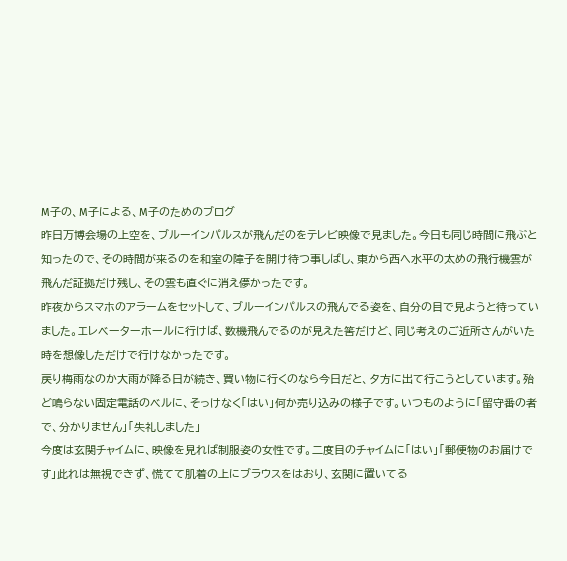M子の、M子による、M子のためのブログ
昨日万博会場の上空を、ブルーインパルスが飛んだのをテレビ映像で見ました。今日も同じ時間に飛ぶと知ったので、その時間が来るのを和室の障子を開け待つ事しばし、東から西へ水平の太めの飛行機雲が飛んだ証拠だけ残し、その雲も直ぐに消え儚かったです。
昨夜からスマホのアラームをセットして、ブルーインパルスの飛んでる姿を、自分の目で見ようと待っていました。エレベーターホールに行けば、数機飛んでるのが見えた筈だけど、同じ考えのご近所さんがいた時を想像しただけで行けなかったです。
戻り梅雨なのか大雨が降る日が続き、買い物に行くのなら今日だと、夕方に出て行こうとしています。殆ど鳴らない固定電話のベルに、そっけなく「はい」何か売り込みの様子です。いつものように「留守番の者で、分かりません」「失礼しました」
今度は玄関チャイムに、映像を見れば制服姿の女性です。二度目のチャイムに「はい」「郵便物のお届けです」此れは無視できず、慌てて肌着の上にブラウスをはおり、玄関に置いてる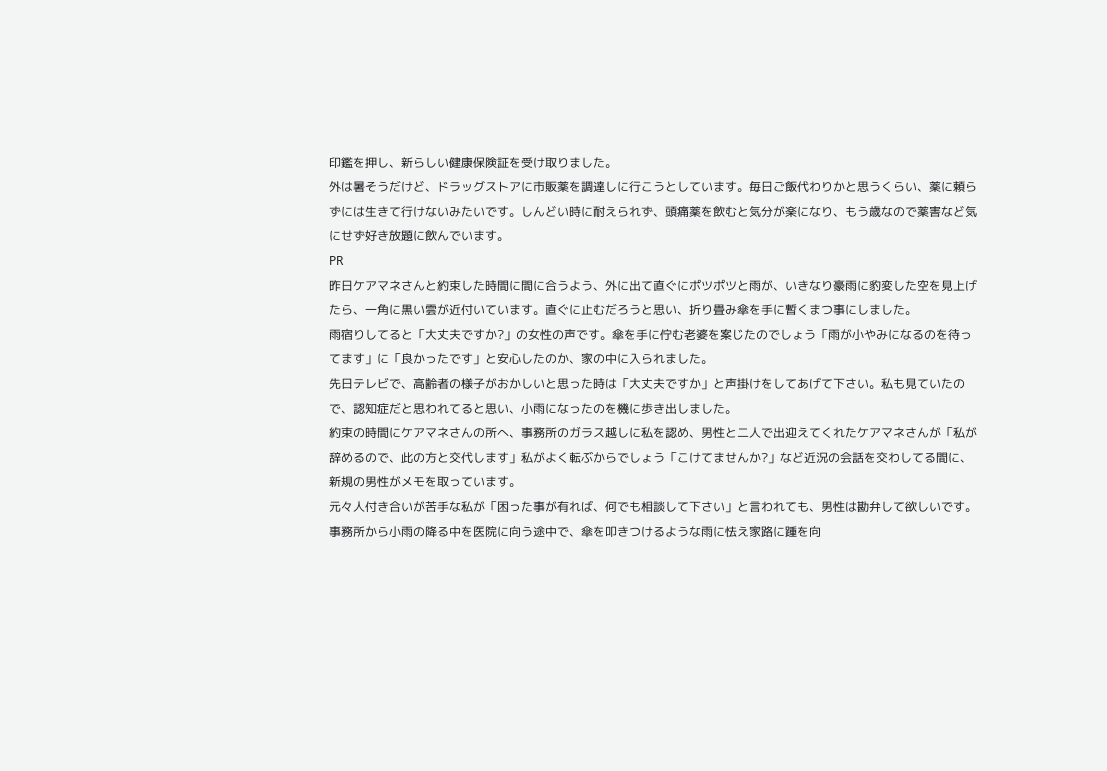印鑑を押し、新らしい健康保険証を受け取りました。
外は暑そうだけど、ドラッグストアに市販薬を調達しに行こうとしています。毎日ご飯代わりかと思うくらい、薬に頼らずには生きて行けないみたいです。しんどい時に耐えられず、頭痛薬を飲むと気分が楽になり、もう歳なので薬害など気にせず好き放題に飲んでいます。
PR
昨日ケアマネさんと約束した時間に間に合うよう、外に出て直ぐにポツポツと雨が、いきなり豪雨に豹変した空を見上げたら、一角に黒い雲が近付いています。直ぐに止むだろうと思い、折り畳み傘を手に暫くまつ事にしました。
雨宿りしてると「大丈夫ですか?」の女性の声です。傘を手に佇む老婆を案じたのでしょう「雨が小やみになるのを待ってます」に「良かったです」と安心したのか、家の中に入られました。
先日テレビで、高齢者の様子がおかしいと思った時は「大丈夫ですか」と声掛けをしてあげて下さい。私も見ていたので、認知症だと思われてると思い、小雨になったのを機に歩き出しました。
約束の時間にケアマネさんの所へ、事務所のガラス越しに私を認め、男性と二人で出迎えてくれたケアマネさんが「私が辞めるので、此の方と交代します」私がよく転ぶからでしょう「こけてませんか?」など近況の会話を交わしてる間に、新規の男性がメモを取っています。
元々人付き合いが苦手な私が「困った事が有れば、何でも相談して下さい」と言われても、男性は勘弁して欲しいです。事務所から小雨の降る中を医院に向う途中で、傘を叩きつけるような雨に怯え家路に踵を向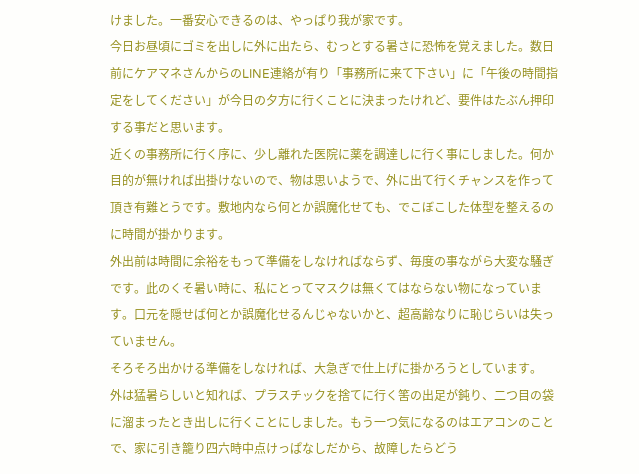けました。一番安心できるのは、やっぱり我が家です。
今日お昼頃にゴミを出しに外に出たら、むっとする暑さに恐怖を覚えました。数日前にケアマネさんからのLINE連絡が有り「事務所に来て下さい」に「午後の時間指定をしてください」が今日の夕方に行くことに決まったけれど、要件はたぶん押印する事だと思います。
近くの事務所に行く序に、少し離れた医院に薬を調達しに行く事にしました。何か目的が無ければ出掛けないので、物は思いようで、外に出て行くチャンスを作って頂き有難とうです。敷地内なら何とか誤魔化せても、でこぼこした体型を整えるのに時間が掛かります。
外出前は時間に余裕をもって準備をしなければならず、毎度の事ながら大変な騒ぎです。此のくそ暑い時に、私にとってマスクは無くてはならない物になっています。口元を隠せば何とか誤魔化せるんじゃないかと、超高齢なりに恥じらいは失っていません。
そろそろ出かける準備をしなければ、大急ぎで仕上げに掛かろうとしています。
外は猛暑らしいと知れば、プラスチックを捨てに行く筈の出足が鈍り、二つ目の袋に溜まったとき出しに行くことにしました。もう一つ気になるのはエアコンのことで、家に引き籠り四六時中点けっぱなしだから、故障したらどう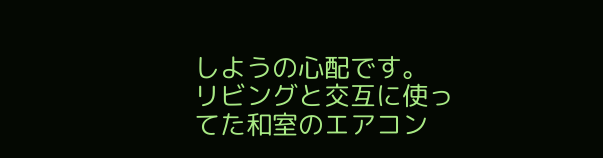しようの心配です。
リビングと交互に使ってた和室のエアコン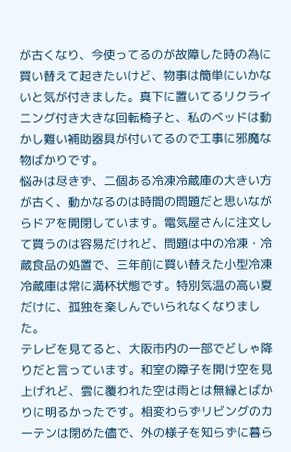が古くなり、今使ってるのが故障した時の為に買い替えて起きたいけど、物事は簡単にいかないと気が付きました。真下に置いてるリクライニング付き大きな回転椅子と、私のベッドは動かし難い補助器具が付いてるので工事に邪魔な物ばかりです。
悩みは尽きず、二個ある冷凍冷蔵庫の大きい方が古く、動かなるのは時間の問題だと思いながらドアを開閉しています。電気屋さんに注文して買うのは容易だけれど、問題は中の冷凍・冷蔵食品の処置で、三年前に買い替えた小型冷凍冷蔵庫は常に満杯状態です。特別気温の高い夏だけに、孤独を楽しんでいられなくなりました。
テレビを見てると、大阪市内の一部でどしゃ降りだと言っています。和室の障子を開け空を見上げれど、雲に覆われた空は雨とは無縁とばかりに明るかったです。相変わらずリビングのカーテンは閉めた儘で、外の様子を知らずに暮ら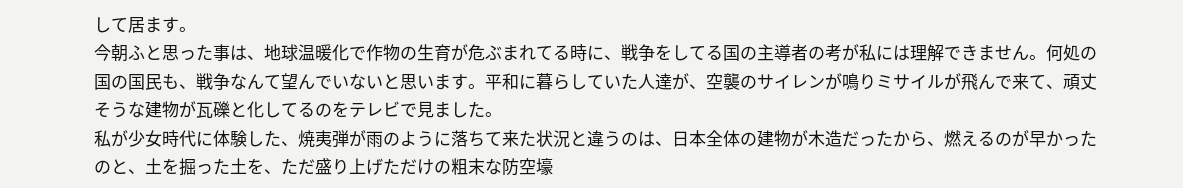して居ます。
今朝ふと思った事は、地球温暖化で作物の生育が危ぶまれてる時に、戦争をしてる国の主導者の考が私には理解できません。何処の国の国民も、戦争なんて望んでいないと思います。平和に暮らしていた人達が、空襲のサイレンが鳴りミサイルが飛んで来て、頑丈そうな建物が瓦礫と化してるのをテレビで見ました。
私が少女時代に体験した、焼夷弾が雨のように落ちて来た状況と違うのは、日本全体の建物が木造だったから、燃えるのが早かったのと、土を掘った土を、ただ盛り上げただけの粗末な防空壕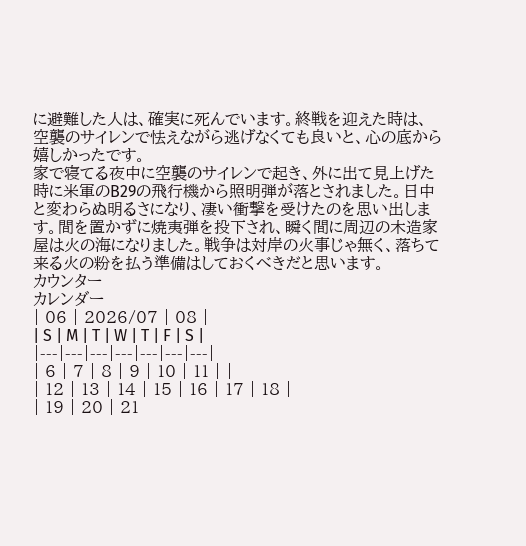に避難した人は、確実に死んでいます。終戦を迎えた時は、空襲のサイレンで怯えながら逃げなくても良いと、心の底から嬉しかったです。
家で寝てる夜中に空襲のサイレンで起き、外に出て見上げた時に米軍のB29の飛行機から照明弾が落とされました。日中と変わらぬ明るさになり、凄い衝撃を受けたのを思い出します。間を置かずに焼夷弾を投下され、瞬く間に周辺の木造家屋は火の海になりました。戦争は対岸の火事じゃ無く、落ちて来る火の粉を払う準備はしておくべきだと思います。
カウンター
カレンダー
| 06 | 2026/07 | 08 |
| S | M | T | W | T | F | S |
|---|---|---|---|---|---|---|
| 6 | 7 | 8 | 9 | 10 | 11 | |
| 12 | 13 | 14 | 15 | 16 | 17 | 18 |
| 19 | 20 | 21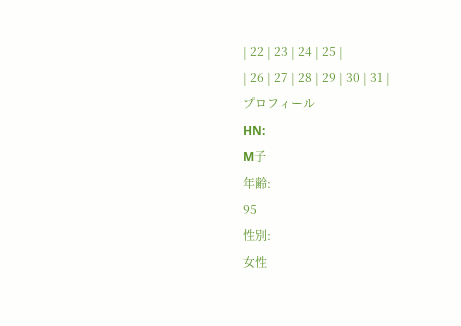| 22 | 23 | 24 | 25 |
| 26 | 27 | 28 | 29 | 30 | 31 |
プロフィール
HN:
M子
年齢:
95
性別:
女性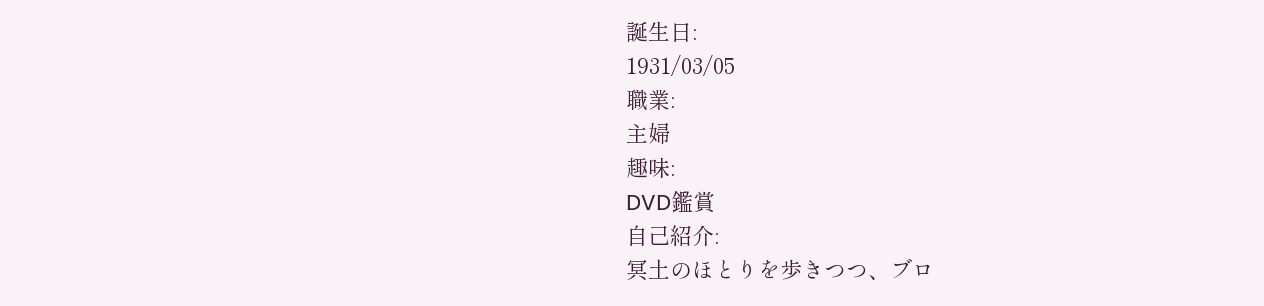誕生日:
1931/03/05
職業:
主婦
趣味:
DVD鑑賞
自己紹介:
冥土のほとりを歩きつつ、ブロ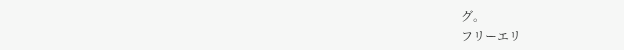グ。
フリーエリ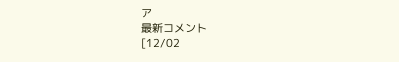ア
最新コメント
[12/02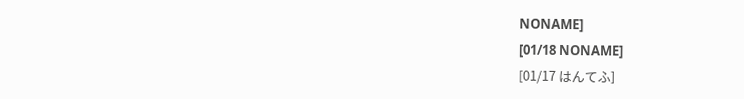NONAME]
[01/18 NONAME]
[01/17 はんてふ]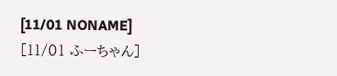[11/01 NONAME]
[11/01 ふーちゃん]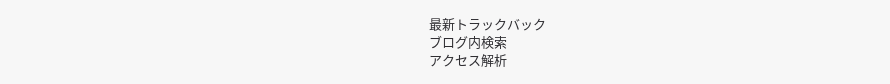最新トラックバック
ブログ内検索
アクセス解析